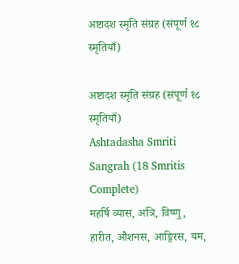अष्टादश स्मृति संग्रह (संपूर्ण १८ स्मृतियाँ)

अष्टादश स्मृति संग्रह (संपूर्ण १८ स्मृतियाँ)
Ashtadasha Smriti Sangrah (18 Smritis Complete)
महर्षि व्यास, अत्रि, विष्णु, हारीत, औशनस, आङ्गिरस, यम,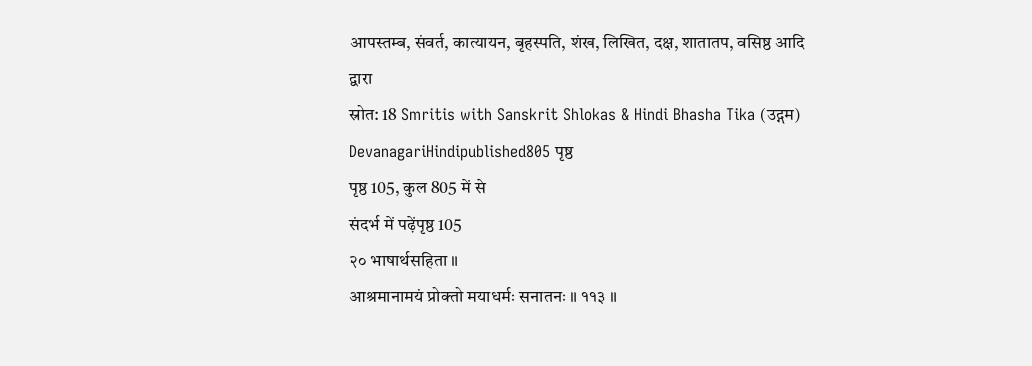आपस्तम्ब, संवर्त, कात्यायन, बृहस्पति, शंख, लिखित, दक्ष, शातातप, वसिष्ठ आदि द्वारा
स्रोत: 18 Smritis with Sanskrit Shlokas & Hindi Bhasha Tika (उद्गम)
DevanagariHindipublished805 पृष्ठ
पृष्ठ 105, कुल 805 में से
संदर्भ में पढ़ेंपृष्ठ 105
२० भाषार्थसहिता ॥
आश्रमानामयं प्रोक्तो मयाधर्मः सनातनः ॥ ११३ ॥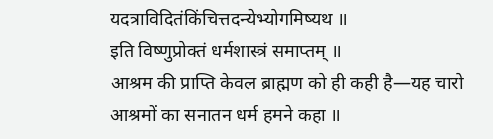यदत्राविदितंकिंचित्तदन्येभ्योगमिष्यथ ॥
इति विष्णुप्रोक्तं धर्मशास्त्रं समाप्तम् ॥
आश्रम की प्राप्ति केवल ब्राह्मण को ही कही है—यह चारो आश्रमों का सनातन धर्म हमने कहा ॥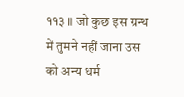११३ ॥ जो कुछ इस ग्रन्थ में तुमने नहीं जाना उस को अन्य धर्म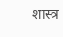शास्त्र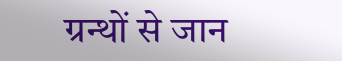ग्रन्थों से जान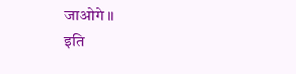जाओगे ॥
इति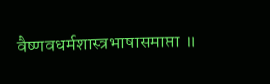वैष्णवधर्मशास्त्रभाषासमाप्ता ॥